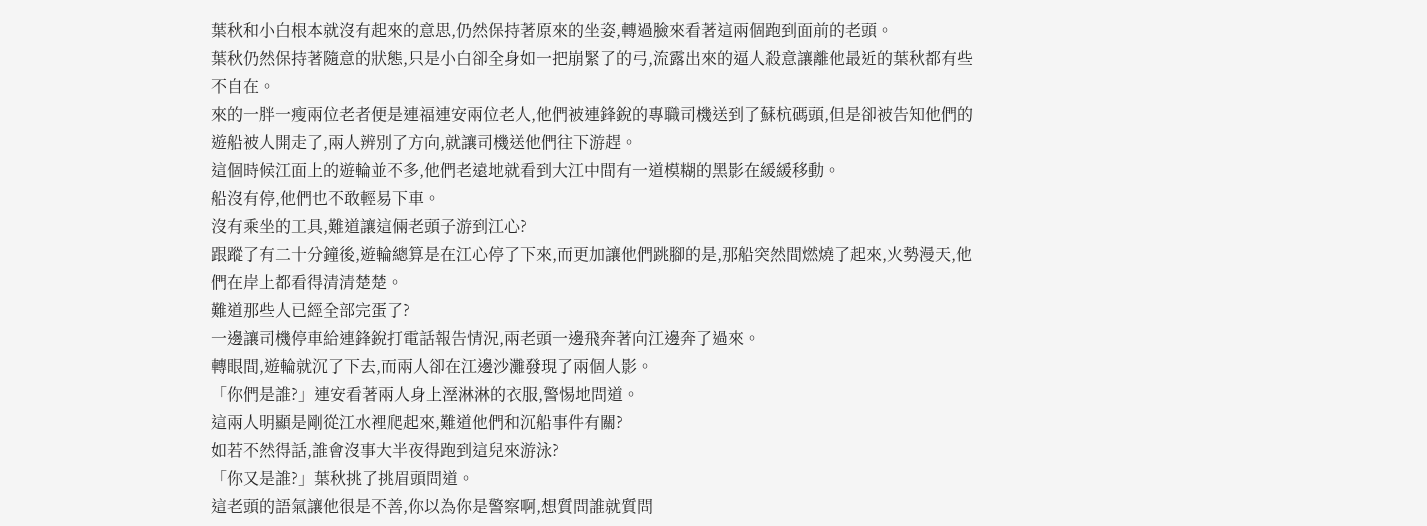葉秋和小白根本就沒有起來的意思,仍然保持著原來的坐姿,轉過臉來看著這兩個跑到面前的老頭。
葉秋仍然保持著隨意的狀態,只是小白卻全身如一把崩緊了的弓,流露出來的逼人殺意讓離他最近的葉秋都有些不自在。
來的一胖一瘦兩位老者便是連福連安兩位老人,他們被連鋒銳的專職司機送到了蘇杭碼頭,但是卻被告知他們的遊船被人開走了,兩人辨別了方向,就讓司機送他們往下游趕。
這個時候江面上的遊輪並不多,他們老遠地就看到大江中間有一道模糊的黑影在緩緩移動。
船沒有停,他們也不敢輕易下車。
沒有乘坐的工具,難道讓這倆老頭子游到江心?
跟蹤了有二十分鐘後,遊輪總算是在江心停了下來,而更加讓他們跳腳的是,那船突然間燃燒了起來,火勢漫天,他們在岸上都看得清清楚楚。
難道那些人已經全部完蛋了?
一邊讓司機停車給連鋒銳打電話報告情況,兩老頭一邊飛奔著向江邊奔了過來。
轉眼間,遊輪就沉了下去,而兩人卻在江邊沙灘發現了兩個人影。
「你們是誰?」連安看著兩人身上溼淋淋的衣服,警惕地問道。
這兩人明顯是剛從江水裡爬起來,難道他們和沉船事件有關?
如若不然得話,誰會沒事大半夜得跑到這兒來游泳?
「你又是誰?」葉秋挑了挑眉頭問道。
這老頭的語氣讓他很是不善,你以為你是警察啊,想質問誰就質問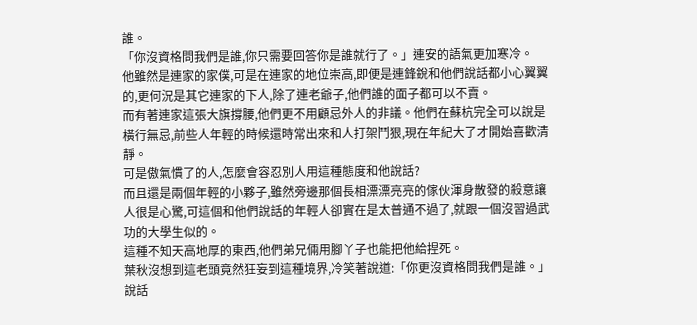誰。
「你沒資格問我們是誰,你只需要回答你是誰就行了。」連安的語氣更加寒冷。
他雖然是連家的家僕,可是在連家的地位崇高,即便是連鋒銳和他們說話都小心翼翼的,更何況是其它連家的下人,除了連老爺子,他們誰的面子都可以不賣。
而有著連家這張大旗撐腰,他們更不用顧忌外人的非議。他們在蘇杭完全可以說是橫行無忌,前些人年輕的時候還時常出來和人打架鬥狠,現在年紀大了才開始喜歡清靜。
可是傲氣慣了的人,怎麼會容忍別人用這種態度和他說話?
而且還是兩個年輕的小夥子,雖然旁邊那個長相漂漂亮亮的傢伙渾身散發的殺意讓人很是心驚,可這個和他們說話的年輕人卻實在是太普通不過了,就跟一個沒習過武功的大學生似的。
這種不知天高地厚的東西,他們弟兄倆用腳丫子也能把他給捏死。
葉秋沒想到這老頭竟然狂妄到這種境界,冷笑著說道:「你更沒資格問我們是誰。」
說話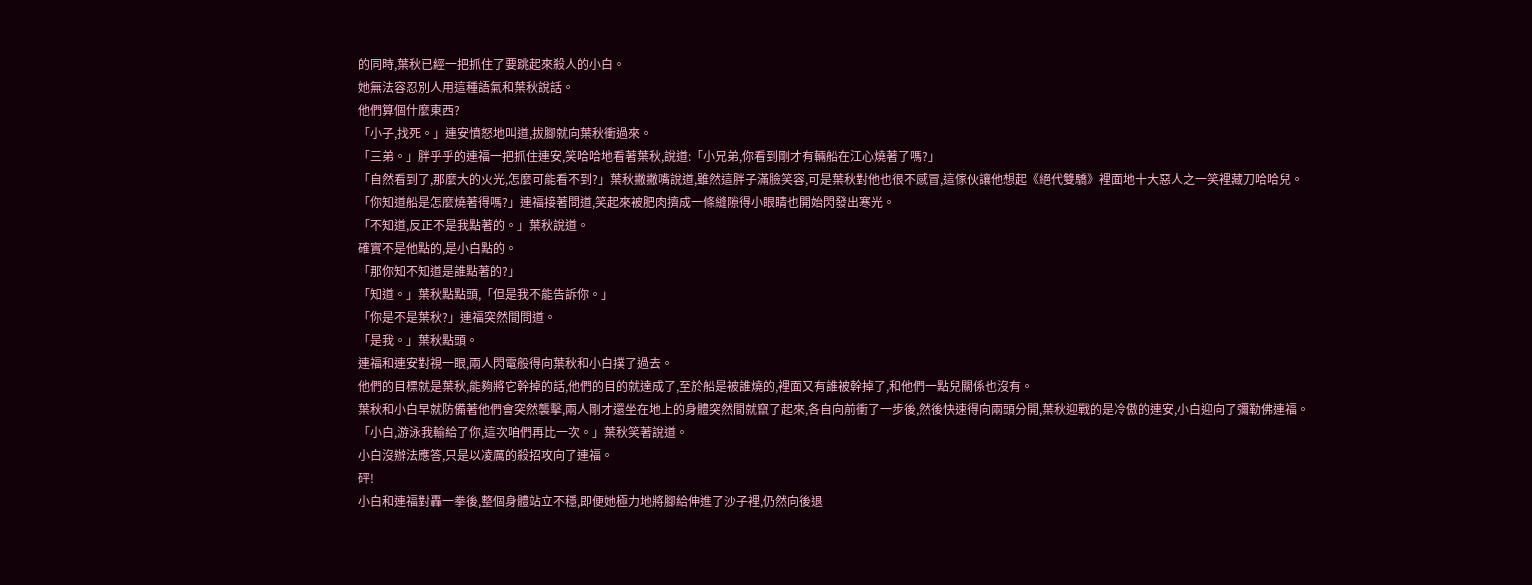的同時,葉秋已經一把抓住了要跳起來殺人的小白。
她無法容忍別人用這種語氣和葉秋說話。
他們算個什麼東西?
「小子,找死。」連安憤怒地叫道,拔腳就向葉秋衝過來。
「三弟。」胖乎乎的連福一把抓住連安,笑哈哈地看著葉秋,說道:「小兄弟,你看到剛才有輛船在江心燒著了嗎?」
「自然看到了,那麼大的火光,怎麼可能看不到?」葉秋撇撇嘴說道,雖然這胖子滿臉笑容,可是葉秋對他也很不感冒,這傢伙讓他想起《絕代雙驕》裡面地十大惡人之一笑裡藏刀哈哈兒。
「你知道船是怎麼燒著得嗎?」連福接著問道,笑起來被肥肉擠成一條縫隙得小眼睛也開始閃發出寒光。
「不知道,反正不是我點著的。」葉秋說道。
確實不是他點的,是小白點的。
「那你知不知道是誰點著的?」
「知道。」葉秋點點頭,「但是我不能告訴你。」
「你是不是葉秋?」連福突然間問道。
「是我。」葉秋點頭。
連福和連安對視一眼,兩人閃電般得向葉秋和小白撲了過去。
他們的目標就是葉秋,能夠將它幹掉的話,他們的目的就達成了,至於船是被誰燒的,裡面又有誰被幹掉了,和他們一點兒關係也沒有。
葉秋和小白早就防備著他們會突然襲擊,兩人剛才還坐在地上的身體突然間就竄了起來,各自向前衝了一步後,然後快速得向兩頭分開,葉秋迎戰的是冷傲的連安,小白迎向了彌勒佛連福。
「小白,游泳我輸給了你,這次咱們再比一次。」葉秋笑著說道。
小白沒辦法應答,只是以凌厲的殺招攻向了連福。
砰!
小白和連福對轟一拳後,整個身體站立不穩,即便她極力地將腳給伸進了沙子裡,仍然向後退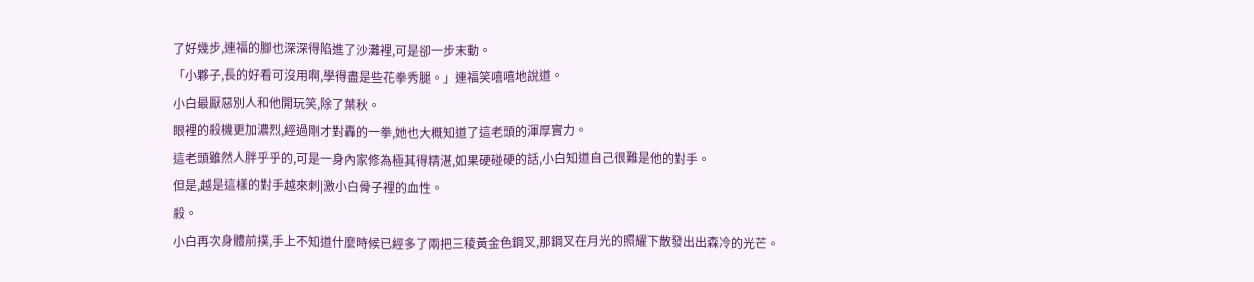了好幾步,連福的腳也深深得陷進了沙灘裡,可是卻一步末動。
「小夥子,長的好看可沒用啊,學得盡是些花拳秀腿。」連福笑嘻嘻地說道。
小白最厭惡別人和他開玩笑,除了葉秋。
眼裡的殺機更加濃烈,經過剛才對轟的一拳,她也大概知道了這老頭的渾厚實力。
這老頭雖然人胖乎乎的,可是一身內家修為極其得精湛,如果硬碰硬的話,小白知道自己很難是他的對手。
但是,越是這樣的對手越來刺|激小白骨子裡的血性。
殺。
小白再次身體前撲,手上不知道什麼時候已經多了兩把三稜黃金色鋼叉,那鋼叉在月光的照耀下散發出出森冷的光芒。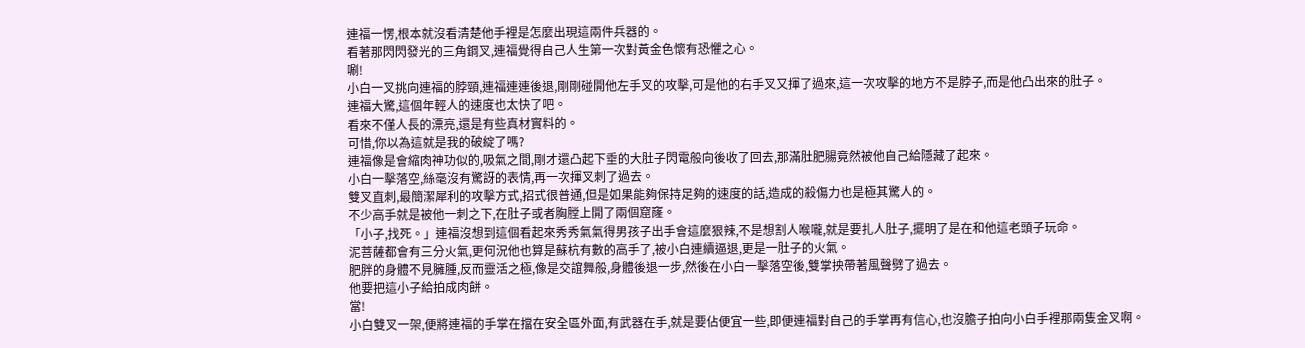連福一愣,根本就沒看清楚他手裡是怎麼出現這兩件兵器的。
看著那閃閃發光的三角鋼叉,連福覺得自己人生第一次對黃金色懷有恐懼之心。
唰!
小白一叉挑向連福的脖頸,連福連連後退,剛剛碰開他左手叉的攻擊,可是他的右手叉又揮了過來,這一次攻擊的地方不是脖子,而是他凸出來的肚子。
連福大驚,這個年輕人的速度也太快了吧。
看來不僅人長的漂亮,還是有些真材實料的。
可惜,你以為這就是我的破綻了嗎?
連福像是會縮肉神功似的,吸氣之間,剛才還凸起下垂的大肚子閃電般向後收了回去,那滿肚肥腸竟然被他自己給隱藏了起來。
小白一擊落空,絲毫沒有驚訝的表情,再一次揮叉刺了過去。
雙叉直刺,最簡潔犀利的攻擊方式,招式很普通,但是如果能夠保持足夠的速度的話,造成的殺傷力也是極其驚人的。
不少高手就是被他一刺之下,在肚子或者胸膛上開了兩個窟窿。
「小子,找死。」連福沒想到這個看起來秀秀氣氣得男孩子出手會這麼狠辣,不是想割人喉嚨,就是要扎人肚子,擺明了是在和他這老頭子玩命。
泥菩薩都會有三分火氣,更何況他也算是蘇杭有數的高手了,被小白連續逼退,更是一肚子的火氣。
肥胖的身體不見臃腫,反而靈活之極,像是交誼舞般,身體後退一步,然後在小白一擊落空後,雙掌抰帶著風聲劈了過去。
他要把這小子給拍成肉餅。
當!
小白雙叉一架,便將連福的手掌在擋在安全區外面,有武器在手,就是要佔便宜一些,即便連福對自己的手掌再有信心,也沒膽子拍向小白手裡那兩隻金叉啊。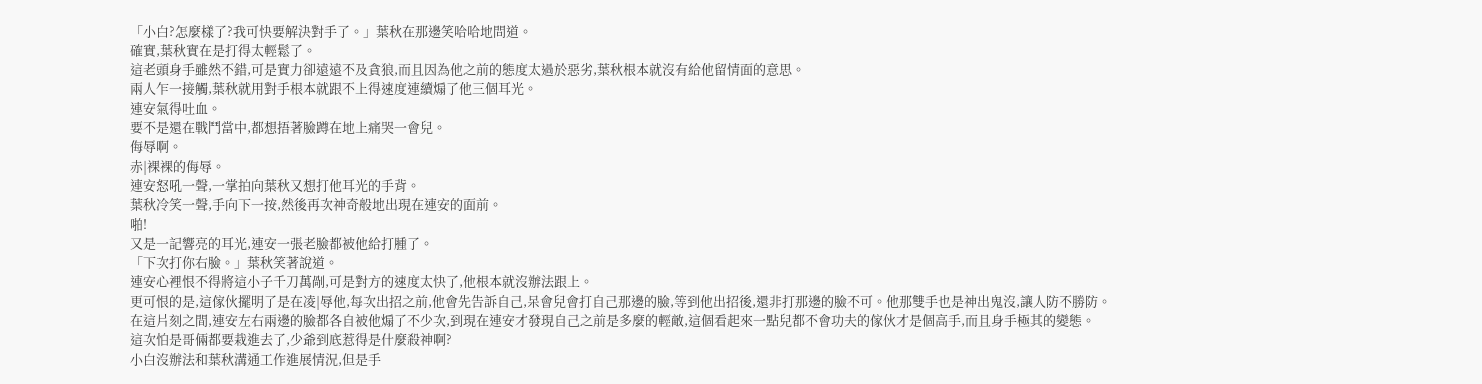「小白?怎麼樣了?我可快要解決對手了。」葉秋在那邊笑哈哈地問道。
確實,葉秋實在是打得太輕鬆了。
這老頭身手雖然不錯,可是實力卻遠遠不及貪狼,而且因為他之前的態度太過於惡劣,葉秋根本就沒有給他留情面的意思。
兩人乍一接觸,葉秋就用對手根本就跟不上得速度連續煽了他三個耳光。
連安氣得吐血。
要不是還在戰鬥當中,都想捂著臉蹲在地上痛哭一會兒。
侮辱啊。
赤|裸裸的侮辱。
連安怒吼一聲,一掌拍向葉秋又想打他耳光的手背。
葉秋冷笑一聲,手向下一按,然後再次神奇般地出現在連安的面前。
啪!
又是一記響亮的耳光,連安一張老臉都被他給打腫了。
「下次打你右臉。」葉秋笑著說道。
連安心裡恨不得將這小子千刀萬剮,可是對方的速度太快了,他根本就沒辦法跟上。
更可恨的是,這傢伙擺明了是在凌|辱他,每次出招之前,他會先告訴自己,呆會兒會打自己那邊的臉,等到他出招後,還非打那邊的臉不可。他那雙手也是神出鬼沒,讓人防不勝防。
在這片刻之間,連安左右兩邊的臉都各自被他煽了不少次,到現在連安才發現自己之前是多麼的輕敵,這個看起來一點兒都不會功夫的傢伙才是個高手,而且身手極其的變態。
這次怕是哥倆都要栽進去了,少爺到底惹得是什麼殺神啊?
小白沒辦法和葉秋溝通工作進展情況,但是手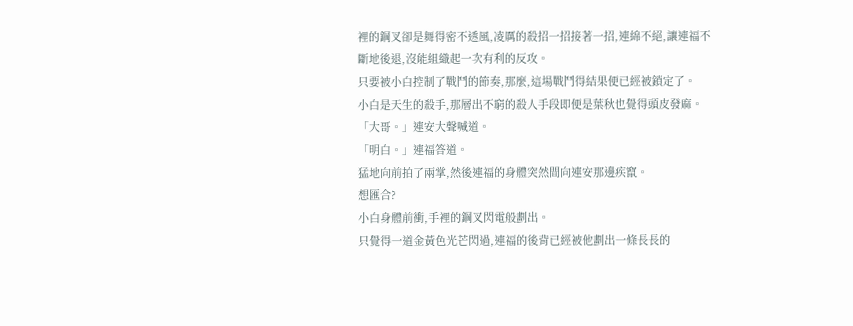裡的鋼叉卻是舞得密不透風,凌厲的殺招一招接著一招,連綿不絕,讓連福不斷地後退,沒能組織起一次有利的反攻。
只要被小白控制了戰鬥的節奏,那麼,這場戰鬥得結果便已經被鎖定了。
小白是天生的殺手,那層出不窮的殺人手段即便是葉秋也覺得頭皮發麻。
「大哥。」連安大聲喊道。
「明白。」連福答道。
猛地向前拍了兩掌,然後連福的身體突然間向連安那邊疾竄。
想匯合?
小白身體前衝,手裡的鋼叉閃電般劃出。
只覺得一道金黃色光芒閃過,連福的後背已經被他劃出一條長長的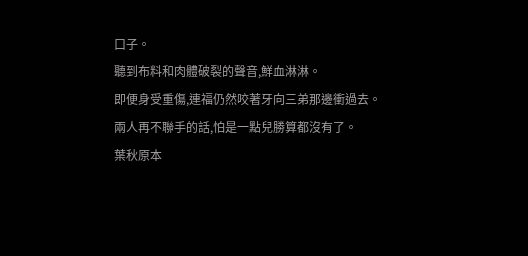口子。
聽到布料和肉體破裂的聲音,鮮血淋淋。
即便身受重傷,連福仍然咬著牙向三弟那邊衝過去。
兩人再不聯手的話,怕是一點兒勝算都沒有了。
葉秋原本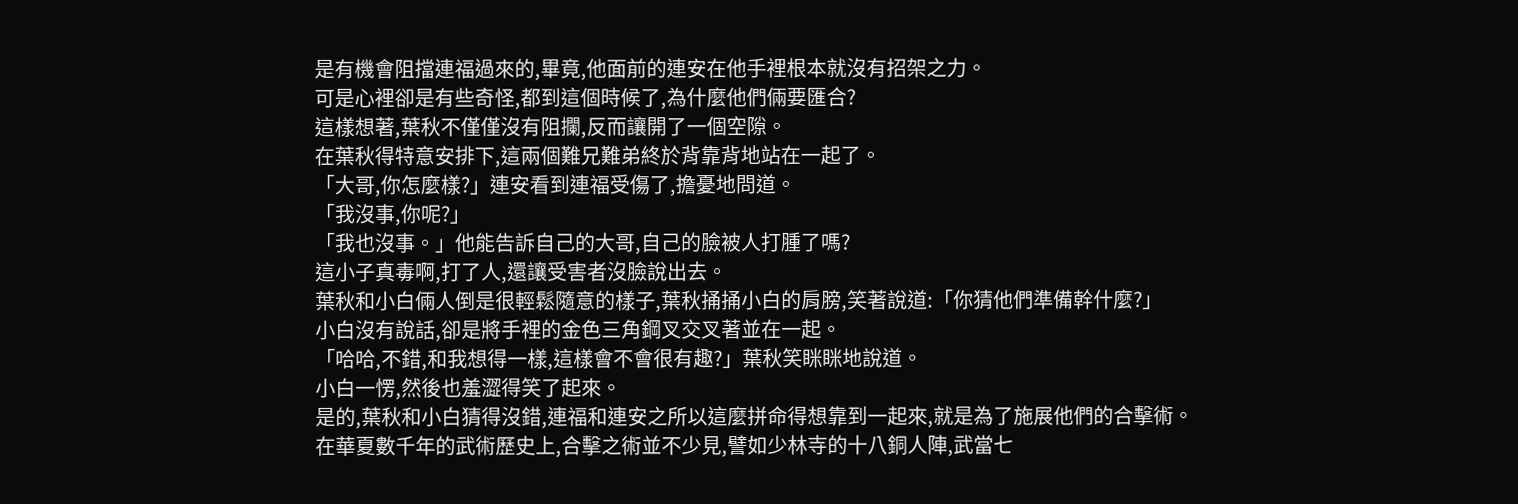是有機會阻擋連福過來的,畢竟,他面前的連安在他手裡根本就沒有招架之力。
可是心裡卻是有些奇怪,都到這個時候了,為什麼他們倆要匯合?
這樣想著,葉秋不僅僅沒有阻攔,反而讓開了一個空隙。
在葉秋得特意安排下,這兩個難兄難弟終於背靠背地站在一起了。
「大哥,你怎麼樣?」連安看到連福受傷了,擔憂地問道。
「我沒事,你呢?」
「我也沒事。」他能告訴自己的大哥,自己的臉被人打腫了嗎?
這小子真毒啊,打了人,還讓受害者沒臉說出去。
葉秋和小白倆人倒是很輕鬆隨意的樣子,葉秋捅捅小白的肩膀,笑著說道:「你猜他們準備幹什麼?」
小白沒有說話,卻是將手裡的金色三角鋼叉交叉著並在一起。
「哈哈,不錯,和我想得一樣,這樣會不會很有趣?」葉秋笑眯眯地說道。
小白一愣,然後也羞澀得笑了起來。
是的,葉秋和小白猜得沒錯,連福和連安之所以這麼拼命得想靠到一起來,就是為了施展他們的合擊術。
在華夏數千年的武術歷史上,合擊之術並不少見,譬如少林寺的十八銅人陣,武當七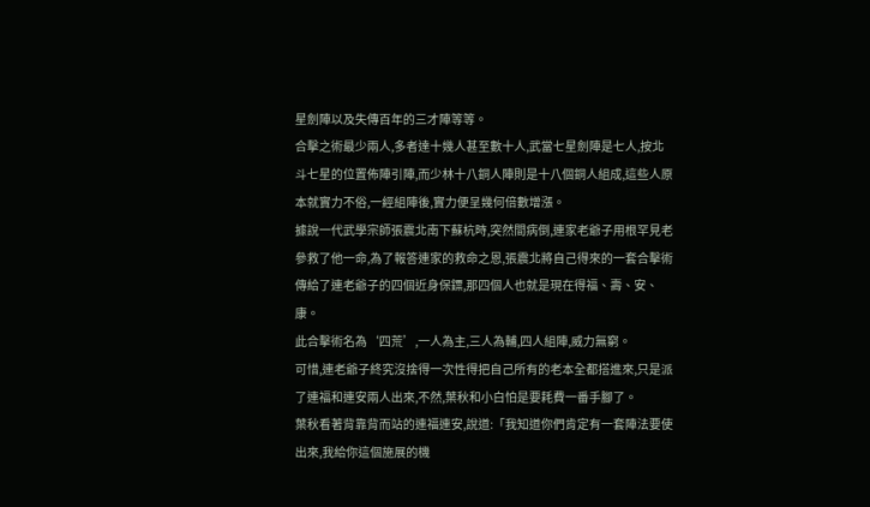星劍陣以及失傳百年的三才陣等等。
合擊之術最少兩人,多者達十幾人甚至數十人,武當七星劍陣是七人,按北斗七星的位置佈陣引陣,而少林十八銅人陣則是十八個銅人組成,這些人原本就實力不俗,一經組陣後,實力便呈幾何倍數增漲。
據說一代武學宗師張震北南下蘇杭時,突然間病倒,連家老爺子用根罕見老參救了他一命,為了報答連家的救命之恩,張震北將自己得來的一套合擊術傳給了連老爺子的四個近身保鏢,那四個人也就是現在得福、壽、安、康。
此合擊術名為‘四荒’,一人為主,三人為輔,四人組陣,威力無窮。
可惜,連老爺子終究沒捨得一次性得把自己所有的老本全都搭進來,只是派了連福和連安兩人出來,不然,葉秋和小白怕是要耗費一番手腳了。
葉秋看著背靠背而站的連福連安,說道:「我知道你們肯定有一套陣法要使出來,我給你這個施展的機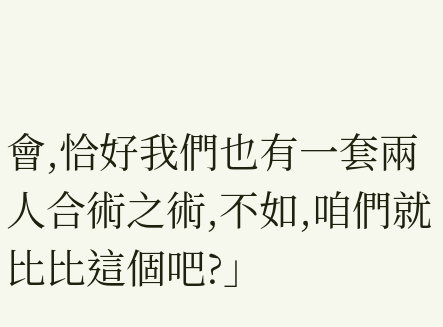會,恰好我們也有一套兩人合術之術,不如,咱們就比比這個吧?」